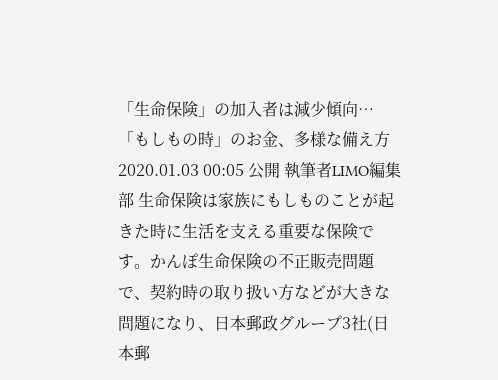「生命保険」の加入者は減少傾向…「もしもの時」のお金、多様な備え方 2020.01.03 00:05 公開 執筆者LIMO編集部 生命保険は家族にもしものことが起きた時に生活を支える重要な保険です。かんぽ生命保険の不正販売問題で、契約時の取り扱い方などが大きな問題になり、日本郵政グループ3社(日本郵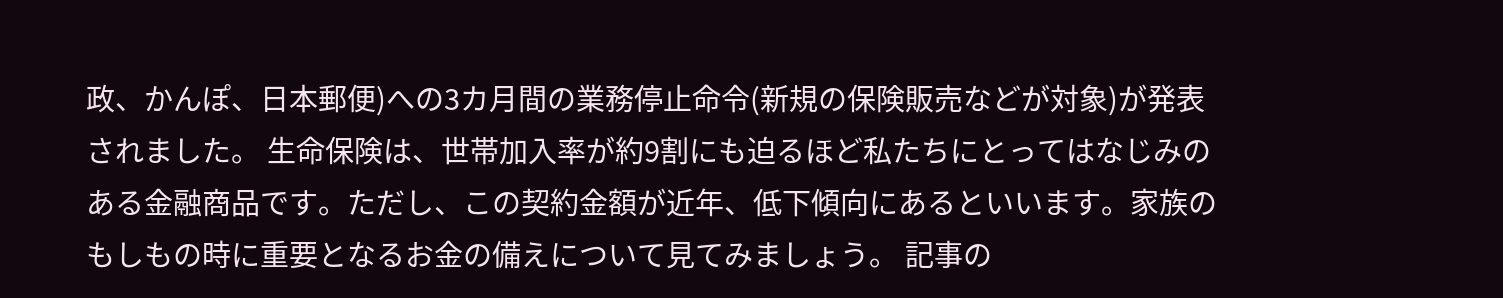政、かんぽ、日本郵便)への3カ月間の業務停止命令(新規の保険販売などが対象)が発表されました。 生命保険は、世帯加入率が約9割にも迫るほど私たちにとってはなじみのある金融商品です。ただし、この契約金額が近年、低下傾向にあるといいます。家族のもしもの時に重要となるお金の備えについて見てみましょう。 記事の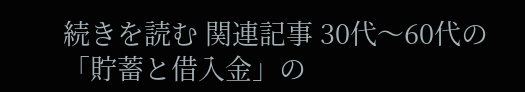続きを読む 関連記事 30代〜60代の「貯蓄と借入金」の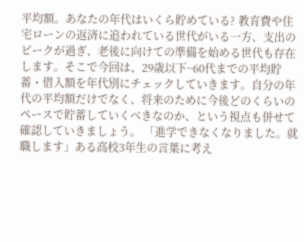平均額。あなたの年代はいくら貯めている? 教育費や住宅ローンの返済に追われている世代がいる一方、支出のピークが過ぎ、老後に向けての準備を始める世代も存在します。そこで今回は、29歳以下~60代までの平均貯蓄・借入額を年代別にチェックしていきます。自分の年代の平均額だけでなく、将来のために今後どのくらいのペースで貯蓄していくべきなのか、という視点も併せて確認していきましょう。 「進学できなくなりました。就職します」ある高校3年生の言葉に考え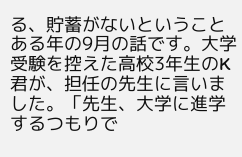る、貯蓄がないということ ある年の9月の話です。大学受験を控えた高校3年生のK君が、担任の先生に言いました。「先生、大学に進学するつもりで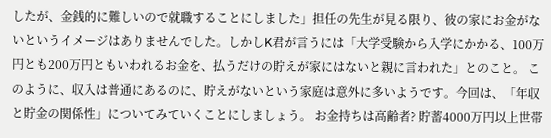したが、金銭的に難しいので就職することにしました」担任の先生が見る限り、彼の家にお金がないというイメージはありませんでした。しかしK君が言うには「大学受験から入学にかかる、100万円とも200万円ともいわれるお金を、払うだけの貯えが家にはないと親に言われた」とのこと。 このように、収入は普通にあるのに、貯えがないという家庭は意外に多いようです。今回は、「年収と貯金の関係性」についてみていくことにしましょう。 お金持ちは高齢者? 貯蓄4000万円以上世帯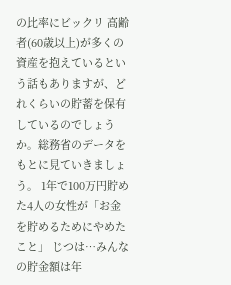の比率にビックリ 高齢者(60歳以上)が多くの資産を抱えているという話もありますが、どれくらいの貯蓄を保有しているのでしょうか。総務省のデータをもとに見ていきましょう。 1年で100万円貯めた4人の女性が「お金を貯めるためにやめたこと」 じつは…みんなの貯金額は年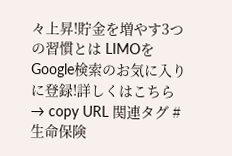々上昇!貯金を増やす3つの習慣とは LIMOをGoogle検索のお気に入りに登録!詳しくはこちら→ copy URL 関連タグ #生命保険